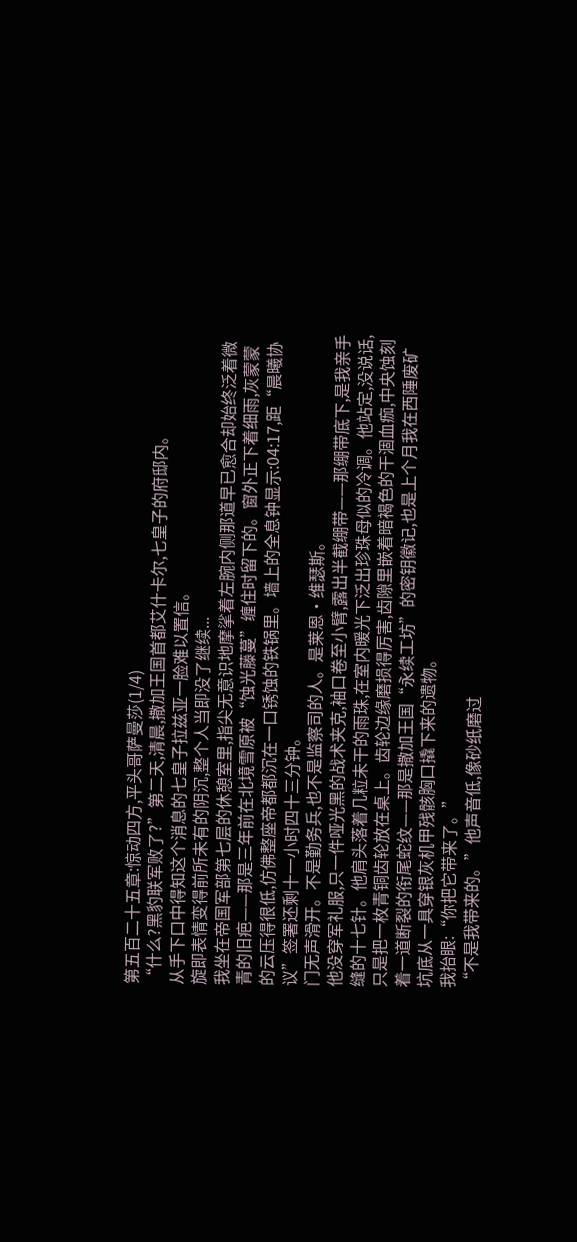第五百二十五章:惊动四方,平头哥萨曼莎(1/4)
“什么?黑豹联军败了?”第二天,清晨,撒加王国首都艾什卡尔,七皇子的府邸内。
从手下口中得知这个消息的七皇子拉兹亚一脸难以置信。
旋即表情变得前所未有的阴沉,整个人当即没了继续...
我坐在帝国军部第七层的休憩室里,指尖无意识地摩挲着左腕内侧那道早已愈合却始终泛着微青的旧疤——那是三年前在北境雪原被“蚀光藤蔓”缠住时留下的。窗外正下着细雨,灰蒙蒙的云压得很低,仿佛整座帝都都沉在一口锈蚀的铁锅里。墙上的全息钟显示:04:17,距“晨曦协议”签署还剩十一小时四十三分钟。
门无声滑开。不是勤务兵,也不是监察司的人。是莱恩·维瑟斯。
他没穿军礼服,只一件哑光黑的战术夹克,袖口卷至小臂,露出半截绷带——那绷带底下,是我亲手缝的十七针。他肩头落着几粒未干的雨珠,在室内暖光下泛出珍珠母似的冷调。他站定,没说话,只是把一枚青铜齿轮放在桌上。齿轮边缘磨损得厉害,齿隙里嵌着暗褐色的干涸血痂,中央蚀刻着一道断裂的衔尾蛇纹——那是撒加王国“永续工坊”的密钥徽记,也是上个月我在西陲废矿坑底从一具穿银灰机甲残骸胸口撬下来的遗物。
我抬眼:“你把它带来了。”
“不是我带来的。”他声音低,像砂纸磨过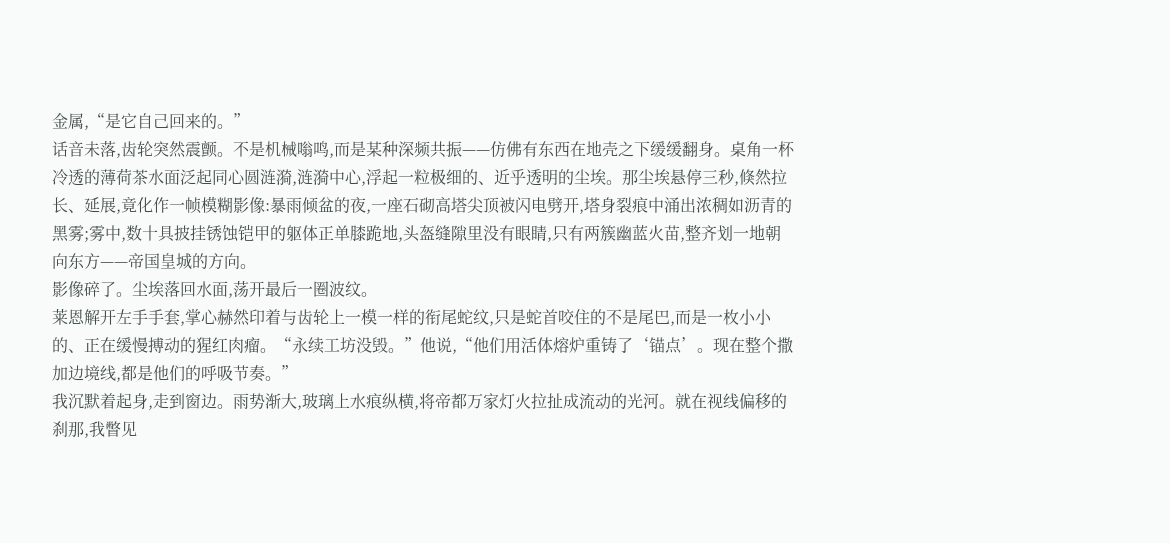金属,“是它自己回来的。”
话音未落,齿轮突然震颤。不是机械嗡鸣,而是某种深频共振——仿佛有东西在地壳之下缓缓翻身。桌角一杯冷透的薄荷茶水面泛起同心圆涟漪,涟漪中心,浮起一粒极细的、近乎透明的尘埃。那尘埃悬停三秒,倏然拉长、延展,竟化作一帧模糊影像:暴雨倾盆的夜,一座石砌高塔尖顶被闪电劈开,塔身裂痕中涌出浓稠如沥青的黑雾;雾中,数十具披挂锈蚀铠甲的躯体正单膝跪地,头盔缝隙里没有眼睛,只有两簇幽蓝火苗,整齐划一地朝向东方——帝国皇城的方向。
影像碎了。尘埃落回水面,荡开最后一圈波纹。
莱恩解开左手手套,掌心赫然印着与齿轮上一模一样的衔尾蛇纹,只是蛇首咬住的不是尾巴,而是一枚小小的、正在缓慢搏动的猩红肉瘤。“永续工坊没毁。”他说,“他们用活体熔炉重铸了‘锚点’。现在整个撒加边境线,都是他们的呼吸节奏。”
我沉默着起身,走到窗边。雨势渐大,玻璃上水痕纵横,将帝都万家灯火拉扯成流动的光河。就在视线偏移的刹那,我瞥见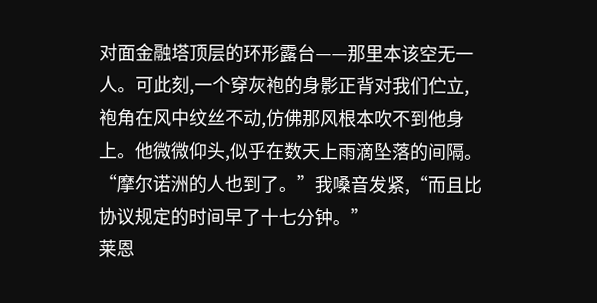对面金融塔顶层的环形露台——那里本该空无一人。可此刻,一个穿灰袍的身影正背对我们伫立,袍角在风中纹丝不动,仿佛那风根本吹不到他身上。他微微仰头,似乎在数天上雨滴坠落的间隔。
“摩尔诺洲的人也到了。”我嗓音发紧,“而且比协议规定的时间早了十七分钟。”
莱恩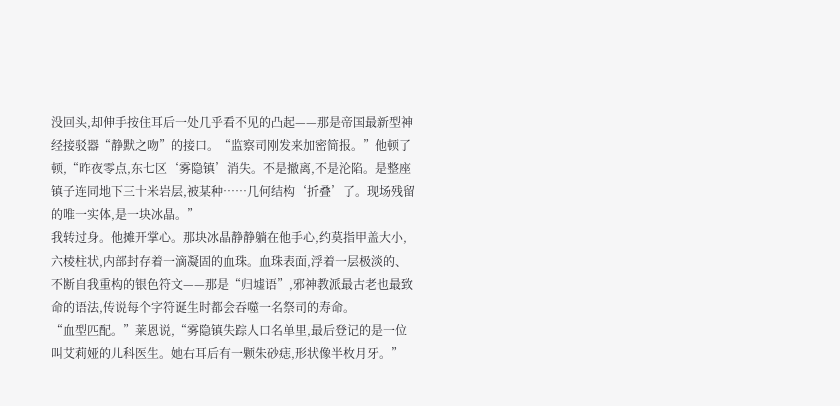没回头,却伸手按住耳后一处几乎看不见的凸起——那是帝国最新型神经接驳器“静默之吻”的接口。“监察司刚发来加密简报。”他顿了顿,“昨夜零点,东七区‘雾隐镇’消失。不是撤离,不是沦陷。是整座镇子连同地下三十米岩层,被某种……几何结构‘折叠’了。现场残留的唯一实体,是一块冰晶。”
我转过身。他摊开掌心。那块冰晶静静躺在他手心,约莫指甲盖大小,六棱柱状,内部封存着一滴凝固的血珠。血珠表面,浮着一层极淡的、不断自我重构的银色符文——那是“归墟语”,邪神教派最古老也最致命的语法,传说每个字符诞生时都会吞噬一名祭司的寿命。
“血型匹配。”莱恩说,“雾隐镇失踪人口名单里,最后登记的是一位叫艾莉娅的儿科医生。她右耳后有一颗朱砂痣,形状像半枚月牙。”